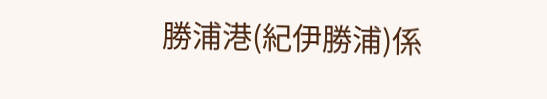勝浦港(紀伊勝浦)係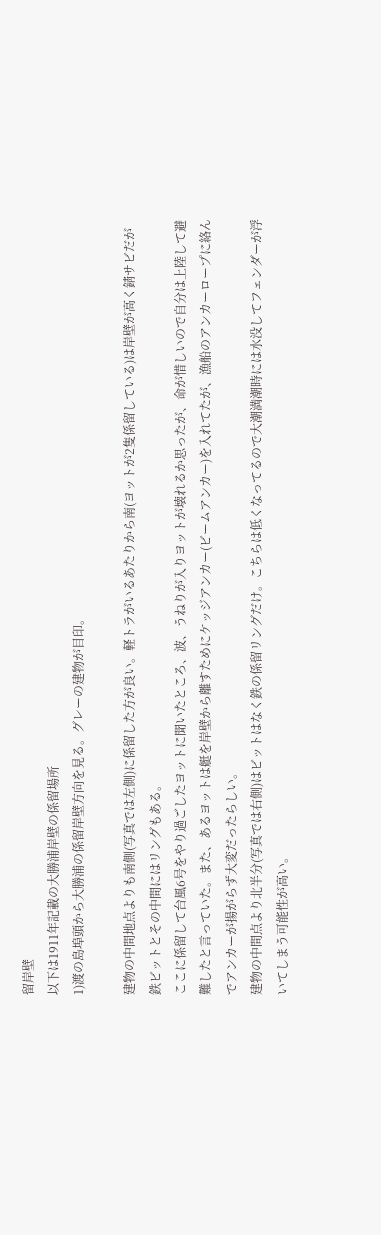留岸壁
以下は1911年記載の大勝浦岸壁の係留場所
1)渡の島埠頭から大勝浦の係留岸壁方向を見る。グレーの建物が目印。

建物の中間地点よりも南側(写真では左側)に係留した方が良い。軽トラがいるあたりから南(ヨットが2隻係留している)は岸壁が高く錆サビだが鉄ビットとその中間にはリングもある。
ここに係留して台風6号をやり過ごしたヨットに聞いたところ、波、うねりが入りヨットが壊れるか思ったが、命が惜しいので自分は上陸して避難したと言っていた。また、あるヨットは艇を岸壁から離すためにケッジアンカー(ビームアンカー)を入れてたが、漁船のアンカーロープに絡んでアンカーが揚がらず大変だったらしい。
建物の中間点より北半分(写真では右側)はビットはなく鉄の係留リングだけ。こちらは低くなってるので大潮満潮時には水没してフェンダーが浮いてしまう可能性が高い。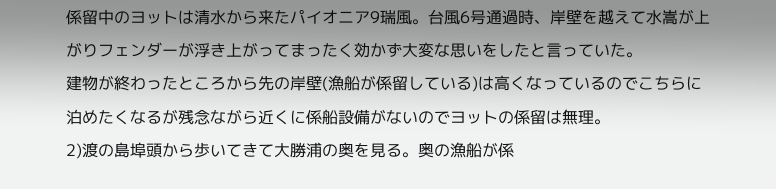係留中のヨットは清水から来たパイオニア9瑞風。台風6号通過時、岸壁を越えて水嵩が上がりフェンダーが浮き上がってまったく効かず大変な思いをしたと言っていた。
建物が終わったところから先の岸壁(漁船が係留している)は高くなっているのでこちらに泊めたくなるが残念ながら近くに係船設備がないのでヨットの係留は無理。
2)渡の島埠頭から歩いてきて大勝浦の奥を見る。奥の漁船が係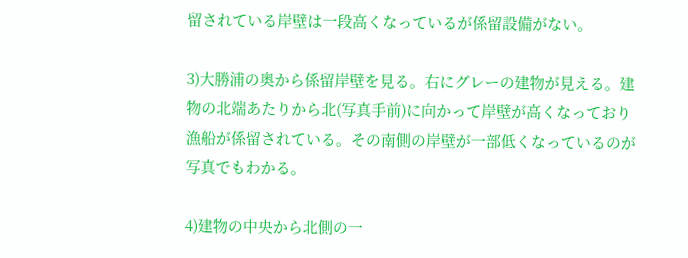留されている岸壁は一段高くなっているが係留設備がない。

3)大勝浦の奥から係留岸壁を見る。右にグレーの建物が見える。建物の北端あたりから北(写真手前)に向かって岸壁が高くなっており漁船が係留されている。その南側の岸壁が一部低くなっているのが写真でもわかる。

4)建物の中央から北側の一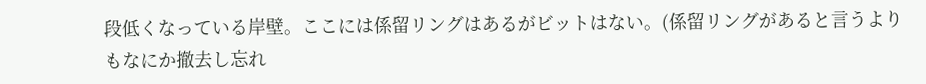段低くなっている岸壁。ここには係留リングはあるがビットはない。(係留リングがあると言うよりもなにか撤去し忘れ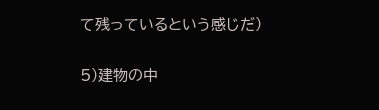て残っているという感じだ)

5)建物の中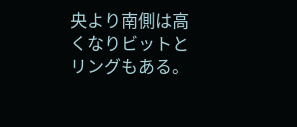央より南側は高くなりビットとリングもある。